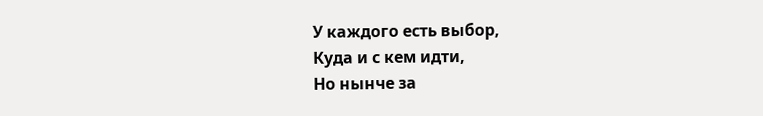У каждого есть выбор,
Куда и с кем идти,
Но нынче за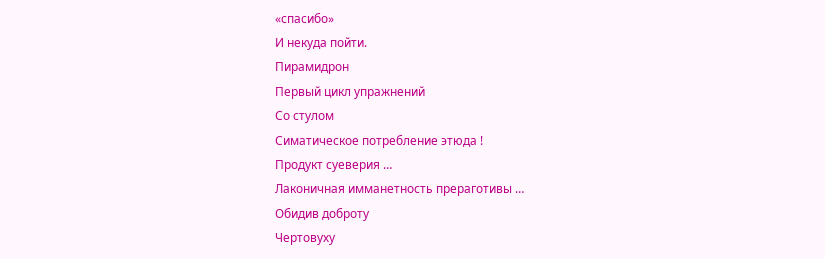«спасибо»
И некуда пойти.
Пирамидрон
Первый цикл упражнений
Со стулом
Симатическое потребление этюда !
Продукт суеверия …
Лаконичная имманетность прераготивы …
Обидив доброту
Чертовуху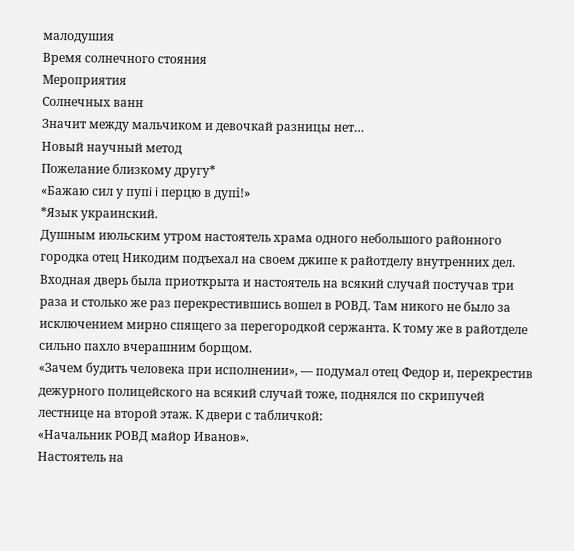малодушия
Время солнечного стояния
Мероприятия
Солнечных ванн
Значит между мальчиком и девочкай разницы нет…
Новый научный метод
Пожелание близкому другу*
«Бажаю сил у пупi i перцю в дупi!»
*Язык украинский.
Душным июльским утром настоятель храма одного небольшого районного городка отец Никодим подъехал на своем джипе к райотделу внутренних дел. Входная дверь была приоткрыта и настоятель на всякий случай постучав три раза и столько же раз перекрестившись вошел в РОВД. Там никого не было за исключением мирно спящего за перегородкой сержанта. К тому же в райотделе сильно пахло вчерашним борщом.
«Зачем будить человека при исполнении», — подумал отец Федор и, перекрестив дежурного полицейского на всякий случай тоже, поднялся по скрипучей лестнице на второй этаж. К двери с табличкой:
«Начальник РОВД майор Иванов».
Настоятель на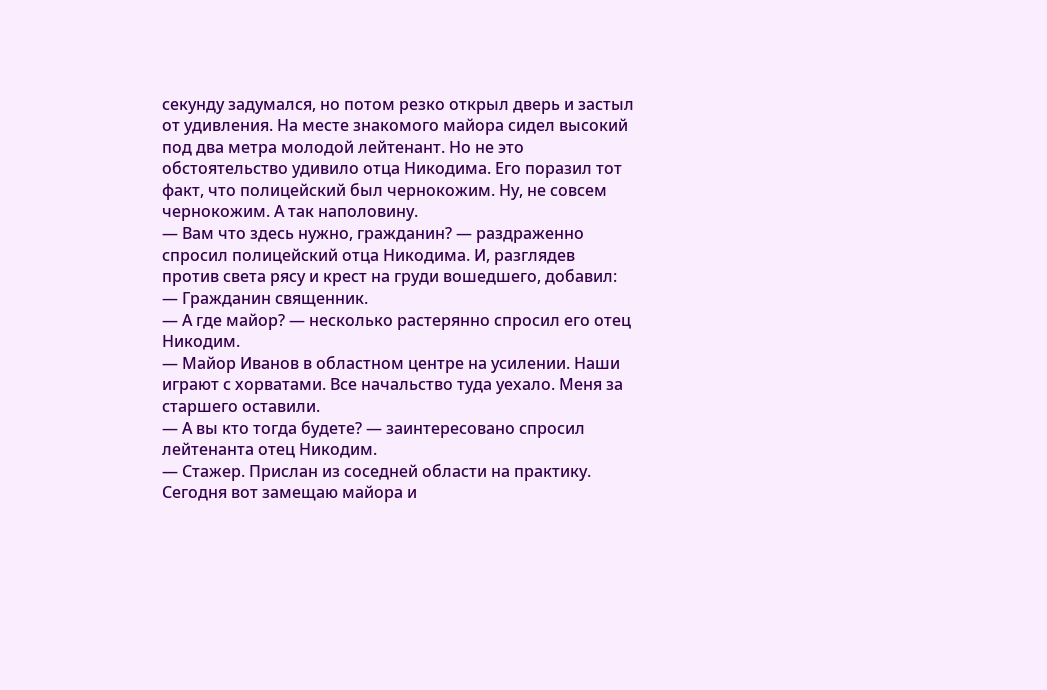секунду задумался, но потом резко открыл дверь и застыл от удивления. На месте знакомого майора сидел высокий под два метра молодой лейтенант. Но не это обстоятельство удивило отца Никодима. Его поразил тот факт, что полицейский был чернокожим. Ну, не совсем чернокожим. А так наполовину.
— Вам что здесь нужно, гражданин? — раздраженно спросил полицейский отца Никодима. И, разглядев против света рясу и крест на груди вошедшего, добавил: — Гражданин священник.
— А где майор? — несколько растерянно спросил его отец Никодим.
— Майор Иванов в областном центре на усилении. Наши играют с хорватами. Все начальство туда уехало. Меня за старшего оставили.
— А вы кто тогда будете? — заинтересовано спросил лейтенанта отец Никодим.
— Стажер. Прислан из соседней области на практику. Сегодня вот замещаю майора и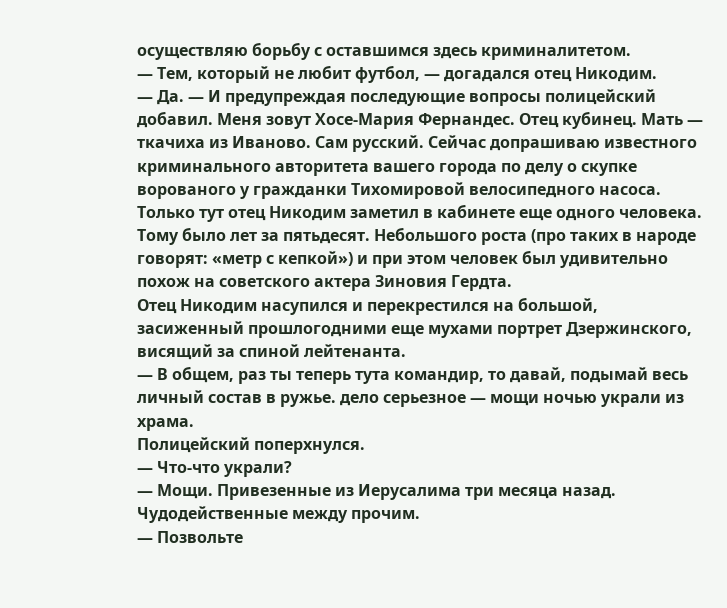осуществляю борьбу с оставшимся здесь криминалитетом.
— Тем, который не любит футбол, — догадался отец Никодим.
— Да. — И предупреждая последующие вопросы полицейский добавил. Меня зовут Хосе-Мария Фернандес. Отец кубинец. Мать — ткачиха из Иваново. Сам русский. Сейчас допрашиваю известного криминального авторитета вашего города по делу о скупке ворованого у гражданки Тихомировой велосипедного насоса.
Только тут отец Никодим заметил в кабинете еще одного человека. Тому было лет за пятьдесят. Небольшого роста (про таких в народе говорят: «метр с кепкой») и при этом человек был удивительно похож на советского актера Зиновия Гердта.
Отец Никодим насупился и перекрестился на большой, засиженный прошлогодними еще мухами портрет Дзержинского, висящий за спиной лейтенанта.
— В общем, раз ты теперь тута командир, то давай, подымай весь личный состав в ружье. дело серьезное — мощи ночью украли из храма.
Полицейский поперхнулся.
— Что-что украли?
— Мощи. Привезенные из Иерусалима три месяца назад. Чудодейственные между прочим.
— Позвольте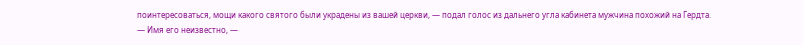поинтересоваться, мощи какого святого были украдены из вашей церкви, — подал голос из дальнего угла кабинета мужчина похожий на Гердта.
— Имя его неизвестно, —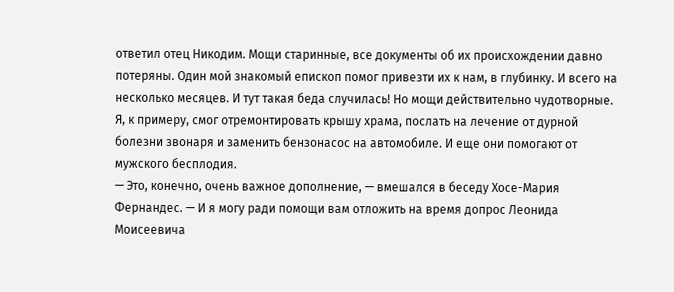ответил отец Никодим. Мощи старинные, все документы об их происхождении давно потеряны. Один мой знакомый епископ помог привезти их к нам, в глубинку. И всего на несколько месяцев. И тут такая беда случилась! Но мощи действительно чудотворные. Я, к примеру, смог отремонтировать крышу храма, послать на лечение от дурной болезни звонаря и заменить бензонасос на автомобиле. И еще они помогают от мужского бесплодия.
— Это, конечно, очень важное дополнение, — вмешался в беседу Хосе-Мария Фернандес. — И я могу ради помощи вам отложить на время допрос Леонида Моисеевича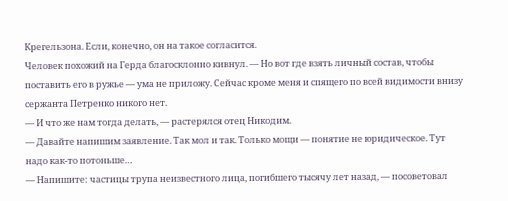Крегельзона. Если, конечно, он на такое согласится.
Человек похожий на Герда благосклонно кивнул. — Но вот где взять личный состав, чтобы поставить его в ружье — ума не приложу. Сейчас кроме меня и спящего по всей видимости внизу сержанта Петренко никого нет.
— И что же нам тогда делать, — растерялся отец Никодим.
— Давайте напишим заявление. Так мол и так. Только мощи — понятие не юридическое. Тут надо как-то потоньше…
— Напишите: частицы трупа неизвестного лица, погибшего тысячу лет назад, — посоветовал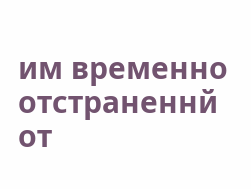им временно отстраненнй от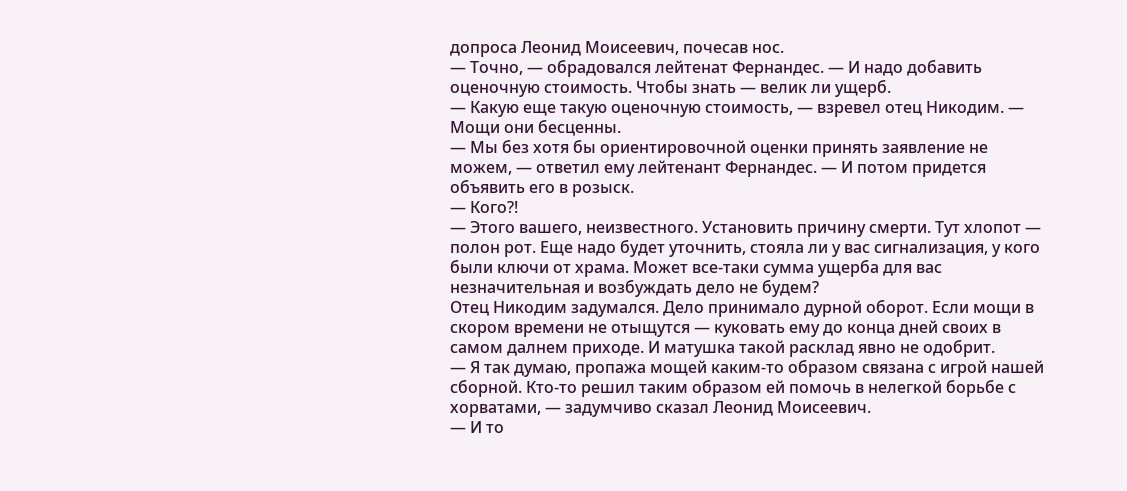допроса Леонид Моисеевич, почесав нос.
— Точно, — обрадовался лейтенат Фернандес. — И надо добавить оценочную стоимость. Чтобы знать — велик ли ущерб.
— Какую еще такую оценочную стоимость, — взревел отец Никодим. — Мощи они бесценны.
— Мы без хотя бы ориентировочной оценки принять заявление не можем, — ответил ему лейтенант Фернандес. — И потом придется объявить его в розыск.
— Кого?!
— Этого вашего, неизвестного. Установить причину смерти. Тут хлопот — полон рот. Еще надо будет уточнить, стояла ли у вас сигнализация, у кого были ключи от храма. Может все-таки сумма ущерба для вас незначительная и возбуждать дело не будем?
Отец Никодим задумался. Дело принимало дурной оборот. Если мощи в скором времени не отыщутся — куковать ему до конца дней своих в самом далнем приходе. И матушка такой расклад явно не одобрит.
— Я так думаю, пропажа мощей каким-то образом связана с игрой нашей сборной. Кто-то решил таким образом ей помочь в нелегкой борьбе с хорватами, — задумчиво сказал Леонид Моисеевич.
— И то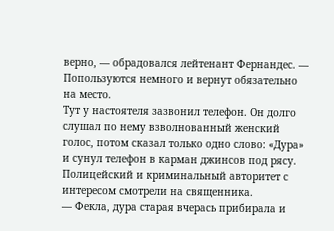верно, — обрадовался лейтенант Фернандес. — Попользуются немного и вернут обязательно на место.
Тут у настоятеля зазвонил телефон. Он долго слушал по нему взволнованный женский голос, потом сказал только одно слово: «Дура» и сунул телефон в карман джинсов под рясу. Полицейский и криминальный авторитет с интересом смотрели на священника.
— Фекла, дура старая вчерась прибирала и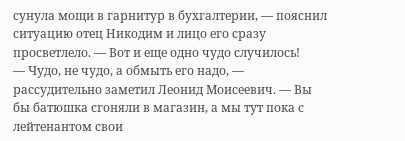сунула мощи в гарнитур в бухгалтерии, — пояснил ситуацию отец Никодим и лицо его сразу просветлело. — Вот и еще одно чудо случилось!
— Чудо, не чудо, а обмыть его надо, — рассудительно заметил Леонид Моисеевич. — Вы бы батюшка сгоняли в магазин, а мы тут пока с лейтенантом свои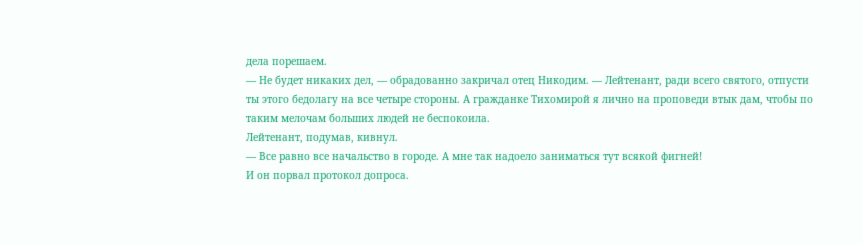дела порешаем.
— Не будет никаких дел, — обрадованно закричал отец Никодим. — Лейтенант, ради всего святого, отпусти ты этого бедолагу на все четыре стороны. А гражданке Тихомирой я лично на проповеди втык дам, чтобы по таким мелочам больших людей не беспокоила.
Лейтенант, подумав, кивнул.
— Все равно все начальство в городе. А мне так надоело заниматься тут всякой фигней!
И он порвал протокол допроса.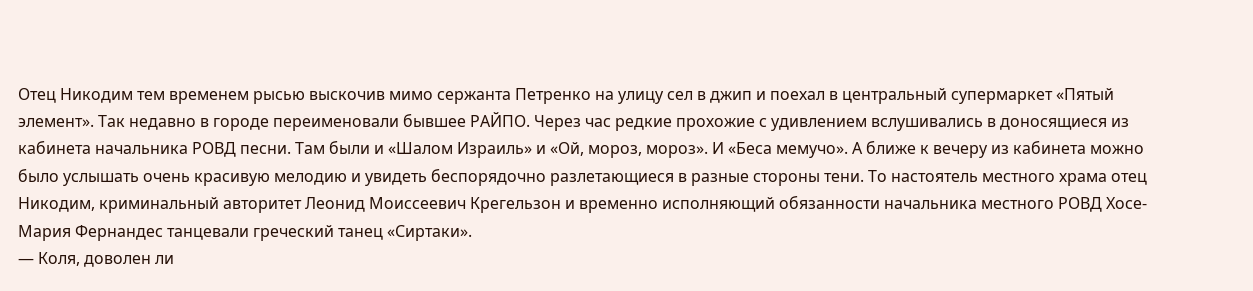Отец Никодим тем временем рысью выскочив мимо сержанта Петренко на улицу сел в джип и поехал в центральный супермаркет «Пятый элемент». Так недавно в городе переименовали бывшее РАЙПО. Через час редкие прохожие с удивлением вслушивались в доносящиеся из кабинета начальника РОВД песни. Там были и «Шалом Израиль» и «Ой, мороз, мороз». И «Беса мемучо». А ближе к вечеру из кабинета можно было услышать очень красивую мелодию и увидеть беспорядочно разлетающиеся в разные стороны тени. То настоятель местного храма отец Никодим, криминальный авторитет Леонид Моиссеевич Крегельзон и временно исполняющий обязанности начальника местного РОВД Хосе-Мария Фернандес танцевали греческий танец «Сиртаки».
— Коля, доволен ли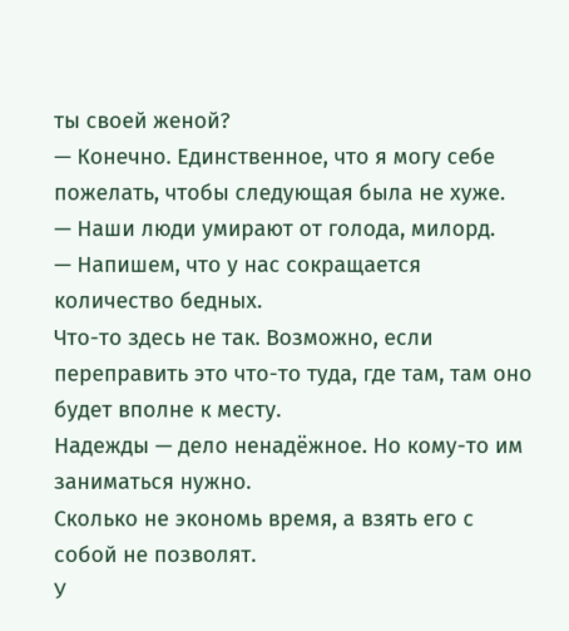ты своей женой?
— Конечно. Единственное, что я могу себе пожелать, чтобы следующая была не хуже.
— Наши люди умирают от голода, милорд.
— Напишем, что у нас сокращается количество бедных.
Что-то здесь не так. Возможно, если переправить это что-то туда, где там, там оно будет вполне к месту.
Надежды — дело ненадёжное. Но кому-то им заниматься нужно.
Сколько не экономь время, а взять его с собой не позволят.
У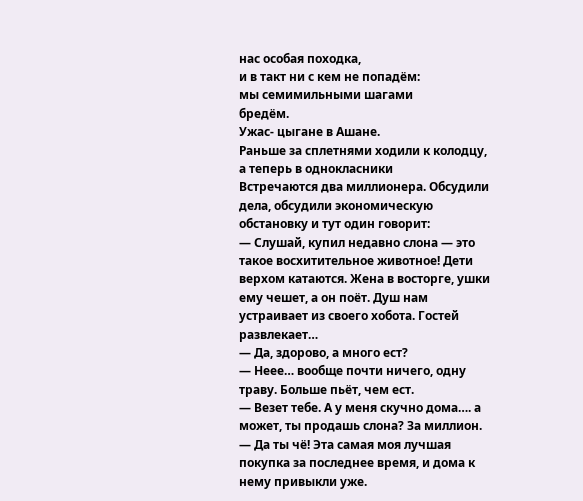нас особая походка,
и в такт ни с кем не попадём:
мы семимильными шагами
бредём.
Ужас- цыгане в Ашане.
Раньше за сплетнями ходили к колодцу, а теперь в однокласники
Встречаются два миллионера. Обсудили дела, обсудили экономическую обстановку и тут один говорит:
— Слушай, купил недавно слона — это такое восхитительное животное! Дети верхом катаются. Жена в восторге, ушки ему чешет, а он поёт. Душ нам устраивает из своего хобота. Гостей развлекает…
— Да, здорово, а много ест?
— Неее… вообще почти ничего, одну траву. Больше пьёт, чем ест.
— Везет тебе. А у меня скучно дома…. а может, ты продашь слона? За миллион.
— Да ты чё! Эта самая моя лучшая покупка за последнее время, и дома к нему привыкли уже.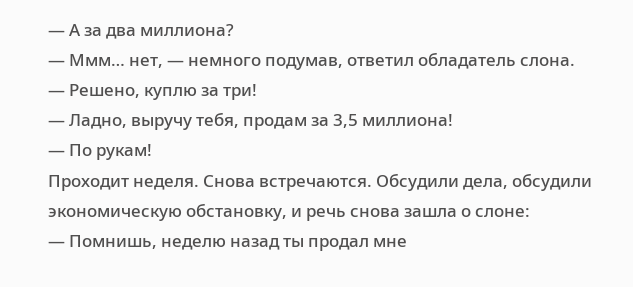— А за два миллиона?
— Ммм… нет, — немного подумав, ответил обладатель слона.
— Решено, куплю за три!
— Ладно, выручу тебя, продам за 3,5 миллиона!
— По рукам!
Проходит неделя. Снова встречаются. Обсудили дела, обсудили экономическую обстановку, и речь снова зашла о слоне:
— Помнишь, неделю назад ты продал мне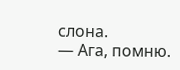слона.
— Ага, помню.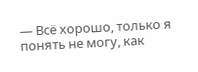— Всё хорошо, только я понять не могу, как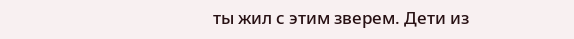ты жил с этим зверем. Дети из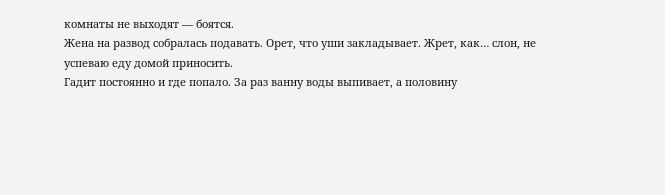комнаты не выходят — боятся.
Жена на развод собралась подавать. Орет, что уши закладывает. Жрет, как… слон, не успеваю еду домой приносить.
Гадит постоянно и где попало. За раз ванну воды выпивает, а половину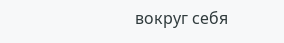вокруг себя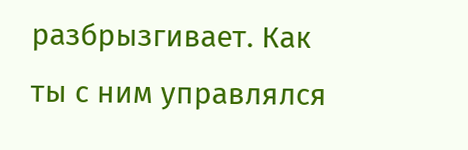разбрызгивает. Как ты с ним управлялся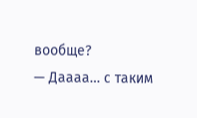вообще?
— Даааа… с таким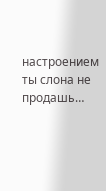настроением ты слона не продашь…